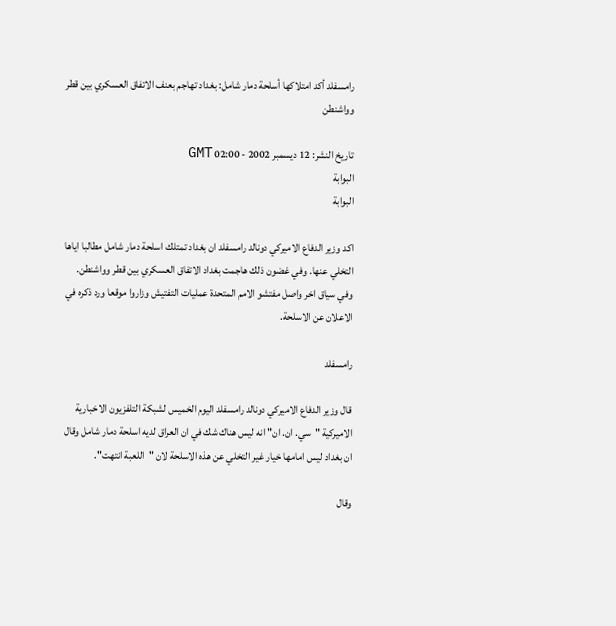رامسفلد أكد امتلاكها أسلحة دمار شامل: بغداد تهاجم بعنف الاتفاق العسكري بين قطر وواشنطن

تاريخ النشر: 12 ديسمبر 2002 - 02:00 GMT
البوابة
البوابة

اكد وزير الدفاع الاميركي دونالد رامسفلد ان بغداد تمتلك اسلحة دمار شامل مطالبا اياها التخلي عنها. وفي غضون ذلك هاجمت بغداد الاتفاق العسكري بين قطر وواشنطن. وفي سياق اخر واصل مفتشو الامم المتحدة عمليات التفتيش وزاروا موقعا ورد ذكره في الاعلان عن الاسلحة.

رامسفلد

قال وزير الدفاع الاميركي دونالد رامسفلد اليوم الخميس لشبكة التلفزيون الاخبارية الاميركية "سي. ان. ان" انه ليس هناك شك في ان العراق لديه اسلحة دمار شامل وقال ان بغداد ليس امامها خيار غير التخلي عن هذه الاسلحة لان "اللعبة انتهت".

وقال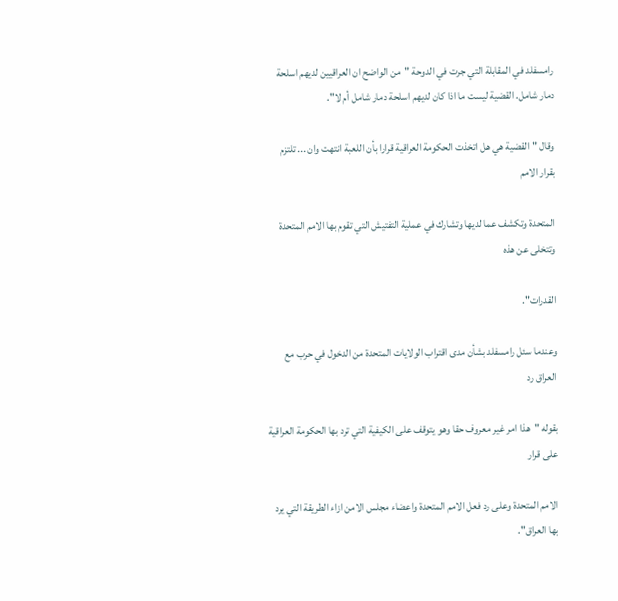رامسفلد في المقابلة التي جرت في الدوحة "من الواضح ان العراقيين لديهم اسلحة دمار شامل. القضية ليست ما اذا كان لديهم اسلحة دمار شامل أم لا".

وقال "القضية هي هل اتخذت الحكومة العراقية قرارا بأن اللعبة انتهت وان ... تلتزم بقرار الامم

المتحدة وتكشف عما لديها وتشارك في عملية التفتيش التي تقوم بها الامم المتحدة وتتخلى عن هذه

القدرات".

وعندما سئل رامسفلد بشأن مدى اقتراب الولايات المتحدة من الدخول في حرب مع العراق رد

بقوله "هذا امر غير معروف حقا وهو يتوقف على الكيفية التي ترد بها الحكومة العراقية على قرار

الامم المتحدة وعلى رد فعل الامم المتحدة واعضاء مجلس الامن ازاء الطريقة التي يرد بها العراق".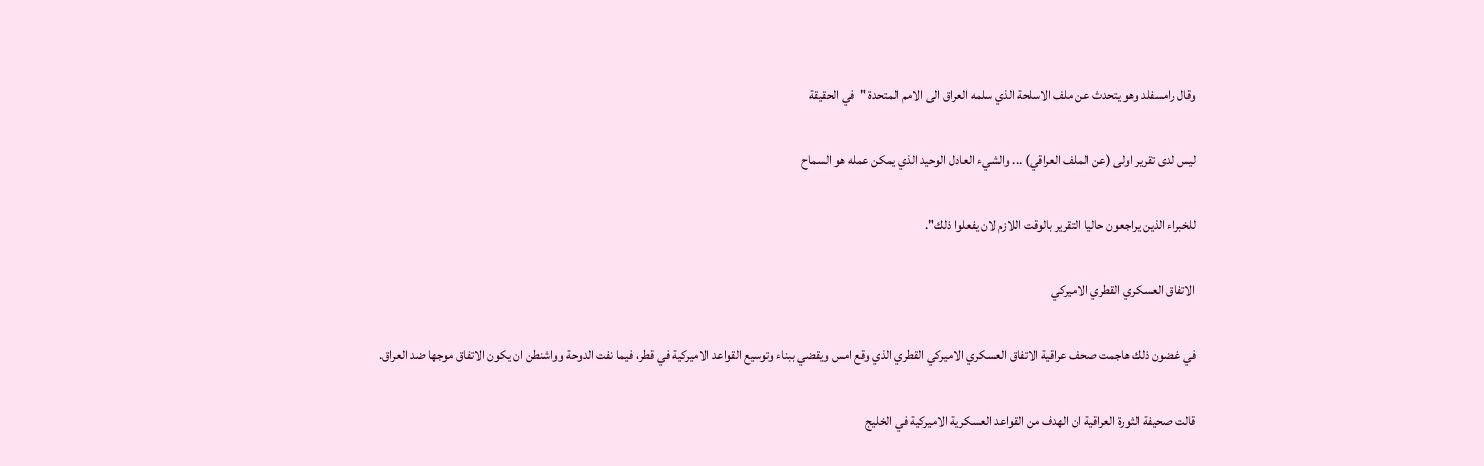وقال رامسفلد وهو يتحدث عن ملف الاسلحة الذي سلمه العراق الى الامم المتحدة "في الحقيقة

ليس لدى تقرير اولى (عن الملف العراقي) ... والشيء العادل الوحيد الذي يمكن عمله هو السماح

للخبراء الذين يراجعون حاليا التقرير بالوقت اللازم لان يفعلوا ذلك".

الاتفاق العسكري القطري الاميركي

في غضون ذلك هاجمت صحف عراقية الاتفاق العسكري الاميركي القطري الذي وقع امس ويقضي ببناء وتوسيع القواعد الاميركية في قطر، فيما نفت الدوحة وواشنطن ان يكون الاتفاق موجها ضد العراق.

قالت صحيفة الثورة العراقية ان الهدف من القواعد العسكرية الاميركية في الخليج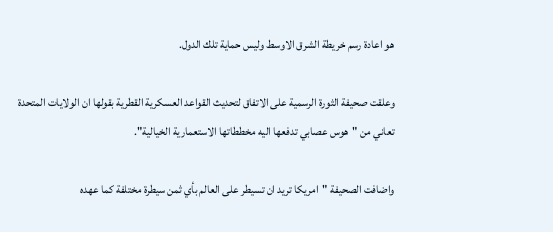هو اعادة رسم خريطة الشرق الاوسط وليس حماية تلك الدول.

وعلقت صحيفة الثورة الرسمية على الاتفاق لتحديث القواعد العسكرية القطرية بقولها ان الولايات المتحدة تعاني من "هوس عصابي تدفعها اليه مخططاتها الاستعمارية الخيالية".

واضافت الصحيفة "امريكا تريد ان تسيطر على العالم بأي ثمن سيطرة مختلفة كما عهده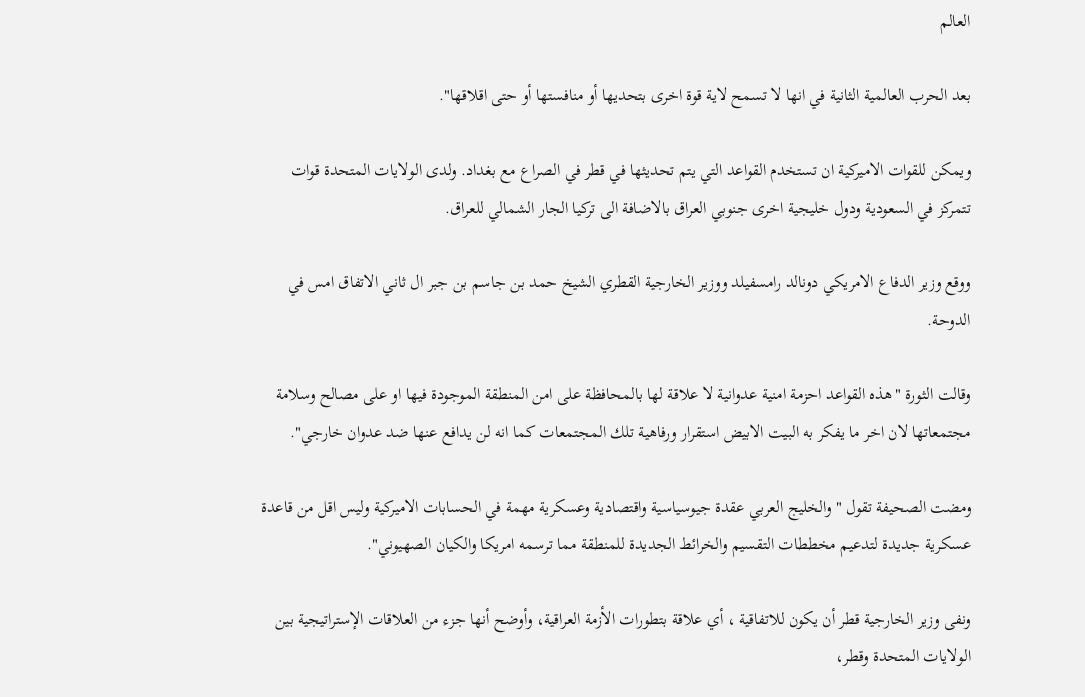العالم

بعد الحرب العالمية الثانية في انها لا تسمح لاية قوة اخرى بتحديها أو منافستها أو حتى اقلاقها".

ويمكن للقوات الاميركية ان تستخدم القواعد التي يتم تحديثها في قطر في الصراع مع بغداد. ولدى الولايات المتحدة قوات تتمركز في السعودية ودول خليجية اخرى جنوبي العراق بالاضافة الى تركيا الجار الشمالي للعراق.

ووقع وزير الدفاع الامريكي دونالد رامسفيلد ووزير الخارجية القطري الشيخ حمد بن جاسم بن جبر ال ثاني الاتفاق امس في الدوحة.

وقالت الثورة "هذه القواعد احزمة امنية عدوانية لا علاقة لها بالمحافظة على امن المنطقة الموجودة فيها او على مصالح وسلامة مجتمعاتها لان اخر ما يفكر به البيت الابيض استقرار ورفاهية تلك المجتمعات كما انه لن يدافع عنها ضد عدوان خارجي".

ومضت الصحيفة تقول " والخليج العربي عقدة جيوسياسية واقتصادية وعسكرية مهمة في الحسابات الاميركية وليس اقل من قاعدة عسكرية جديدة لتدعيم مخططات التقسيم والخرائط الجديدة للمنطقة مما ترسمه امريكا والكيان الصهيوني".

ونفى وزير الخارجية قطر أن يكون للاتفاقية ، أي علاقة بتطورات الأزمة العراقية، وأوضح أنها جزء من العلاقات الإستراتيجية بين الولايات المتحدة وقطر،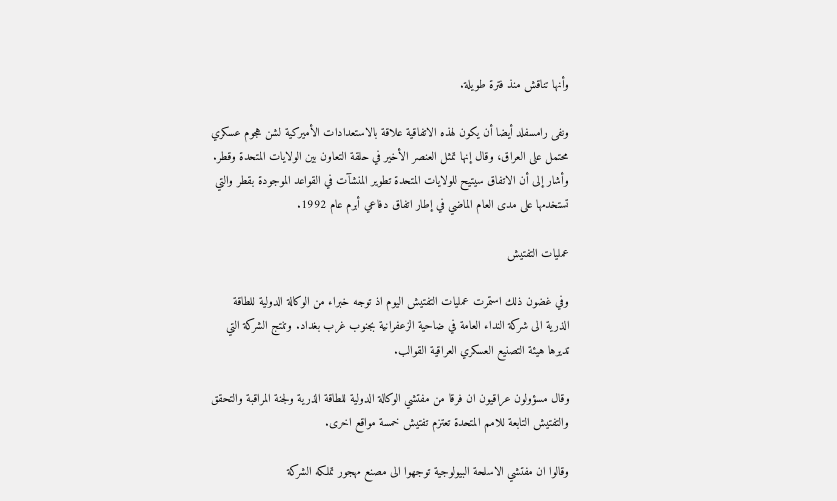وأنها تناقش منذ فترة طويلة.

ونفى رامسفلد أيضا أن يكون لهذه الاتفاقية علاقة بالاستعدادات الأميركية لشن هجوم عسكري محتمل على العراق، وقال إنها تمثل العنصر الأخير في حلقة التعاون بين الولايات المتحدة وقطر. وأشار إلى أن الاتفاق سيتيح للولايات المتحدة تطوير المنشآت في القواعد الموجودة بقطر والتي تستخدمها على مدى العام الماضي في إطار اتفاق دفاعي أبرم عام 1992.

عمليات التفتيش

وفي غضون ذلك استمرت عمليات التفتيش اليوم اذ توجه خبراء من الوكالة الدولية للطاقة الذرية الى شركة النداء العامة في ضاحية الزعفرانية بجنوب غرب بغداد. وتنتج الشركة التي تديرها هيئة التصنيع العسكري العراقية القوالب.

وقال مسؤولون عراقيون ان فرقا من مفتشي الوكالة الدولية للطاقة الذرية ولجنة المراقبة والتحقق والتفتيش التابعة للامم المتحدة تعتزم تفتيش خمسة مواقع اخرى.

وقالوا ان مفتشي الاسلحة البيولوجية توجهوا الى مصنع مهجور تملكه الشركة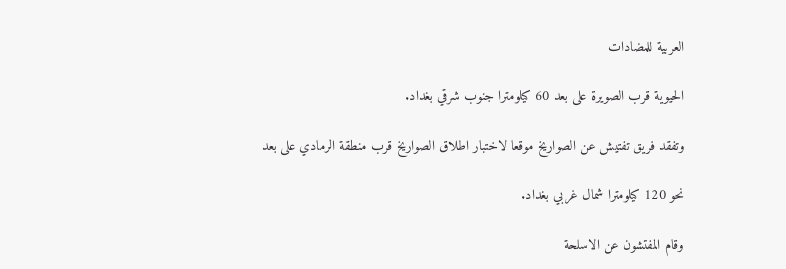العربية للمضادات

الحيوية قرب الصويرة على بعد 60 كيلومترا جنوب شرقي بغداد.

وتفقد فريق تفتيش عن الصواريخ موقعا لاختبار اطلاق الصواريخ قرب منطقة الرمادي على بعد

نحو 120 كيلومترا شمال غربي بغداد.

وقام المفتشون عن الاسلحة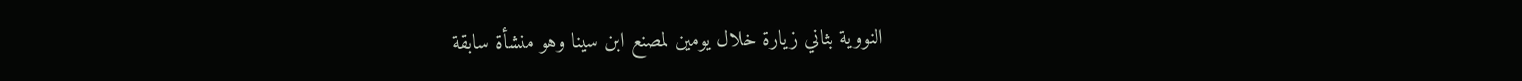النووية بثاني زيارة خلال يومين لمصنع ابن سينا وهو منشأة سابقة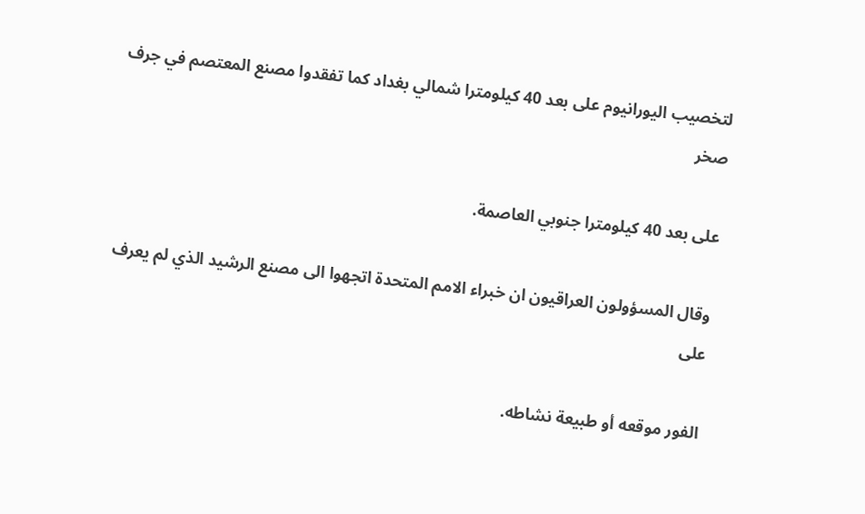لتخصيب اليورانيوم على بعد 40 كيلومترا شمالي بغداد كما تفقدوا مصنع المعتصم في جرف صخر

على بعد 40 كيلومترا جنوبي العاصمة.

وقال المسؤولون العراقيون ان خبراء الامم المتحدة اتجهوا الى مصنع الرشيد الذي لم يعرف على

الفور موقعه أو طبيعة نشاطه.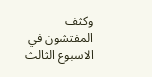وكثف المفتشون في الاسبوع الثالث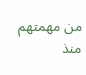من مهمتهم منذ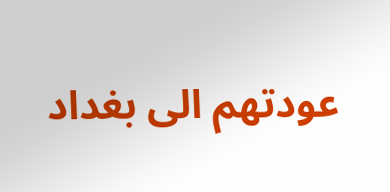عودتهم الى بغداد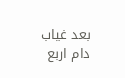بعد غياب دام اربع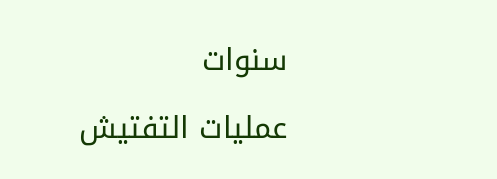سنوات

عمليات التفتيش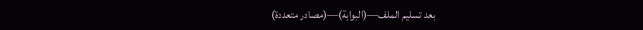بعد تسليم الملف—(البوابة)—(مصادر متعددة)